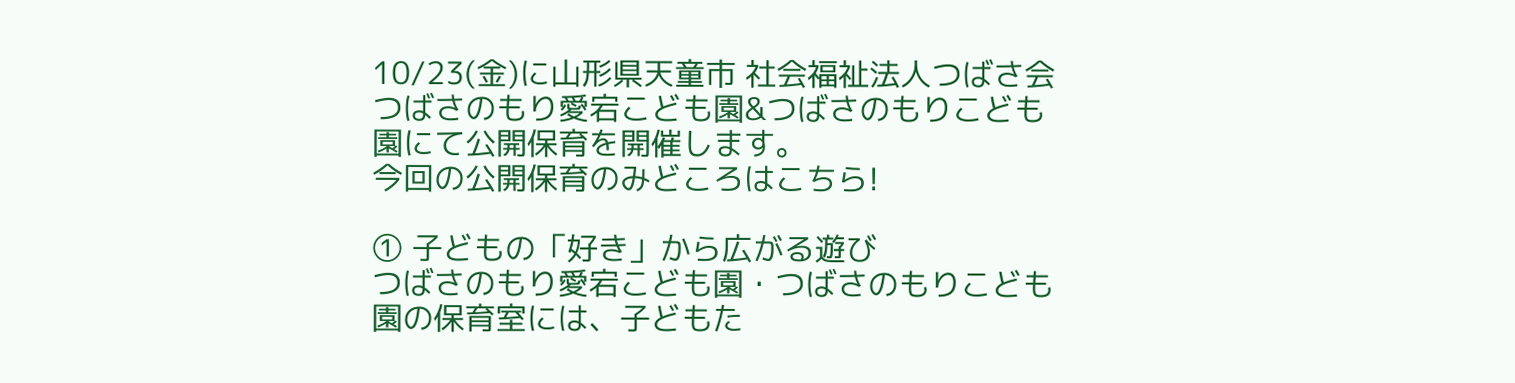10/23(金)に山形県天童市 社会福祉法人つばさ会 つばさのもり愛宕こども園&つばさのもりこども園にて公開保育を開催します。
今回の公開保育のみどころはこちら!

① 子どもの「好き」から広がる遊び
つばさのもり愛宕こども園・つばさのもりこども園の保育室には、子どもた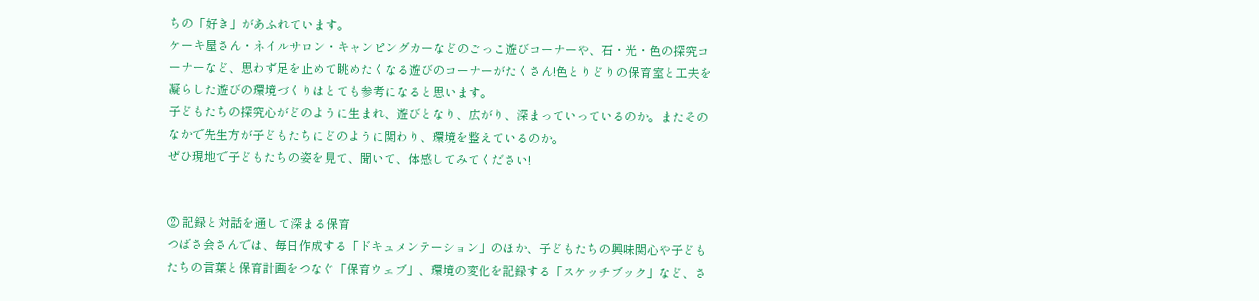ちの「好き」があふれています。
ケーキ屋さん・ネイルサロン・キャンピングカーなどのごっこ遊びコーナーや、石・光・色の探究コーナーなど、思わず足を止めて眺めたくなる遊びのコーナーがたくさん!色とりどりの保育室と工夫を凝らした遊びの環境づくりはとても参考になると思います。
子どもたちの探究心がどのように生まれ、遊びとなり、広がり、深まっていっているのか。またそのなかで先生方が子どもたちにどのように関わり、環境を整えているのか。
ぜひ現地で子どもたちの姿を見て、聞いて、体感してみてください!


② 記録と対話を通して深まる保育
つばさ会さんでは、毎日作成する「ドキュメンテーション」のほか、子どもたちの興味関心や子どもたちの言葉と保育計画をつなぐ「保育ウェブ」、環境の変化を記録する「スケッチブック」など、さ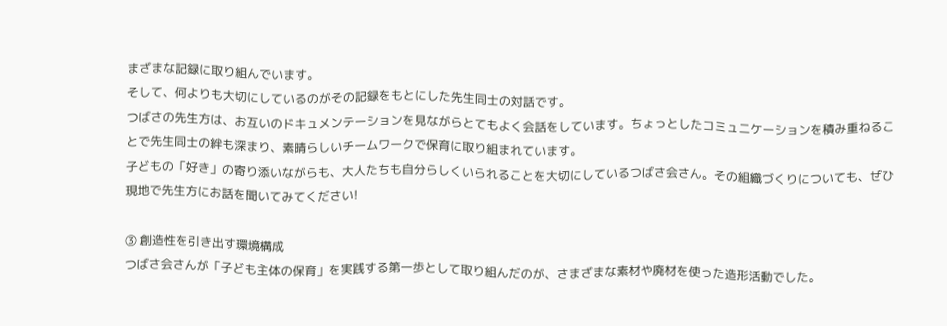まざまな記録に取り組んでいます。
そして、何よりも大切にしているのがその記録をもとにした先生同士の対話です。
つばさの先生方は、お互いのドキュメンテーションを見ながらとてもよく会話をしています。ちょっとしたコミュニケーションを積み重ねることで先生同士の絆も深まり、素晴らしいチームワークで保育に取り組まれています。
子どもの「好き」の寄り添いながらも、大人たちも自分らしくいられることを大切にしているつばさ会さん。その組織づくりについても、ぜひ現地で先生方にお話を聞いてみてください!

③ 創造性を引き出す環境構成
つばさ会さんが「子ども主体の保育」を実践する第一歩として取り組んだのが、さまざまな素材や廃材を使った造形活動でした。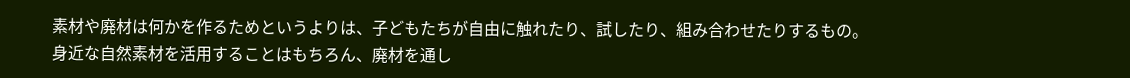素材や廃材は何かを作るためというよりは、子どもたちが自由に触れたり、試したり、組み合わせたりするもの。
身近な自然素材を活用することはもちろん、廃材を通し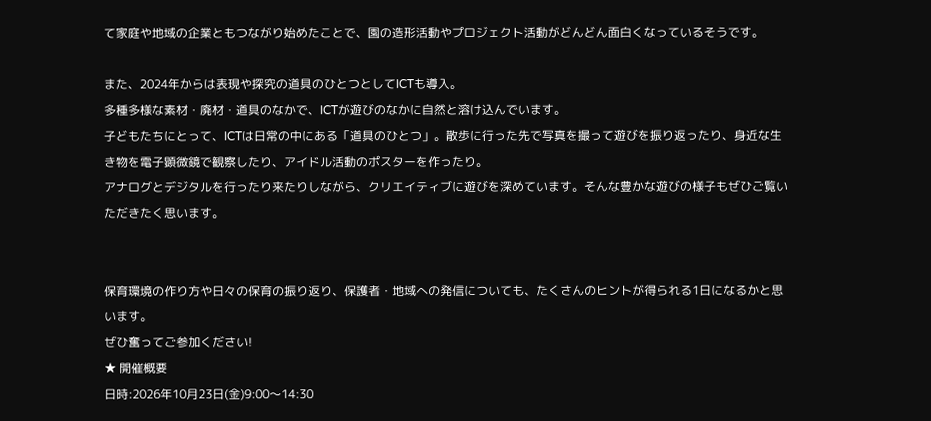て家庭や地域の企業ともつながり始めたことで、園の造形活動やプロジェクト活動がどんどん面白くなっているそうです。

また、2024年からは表現や探究の道具のひとつとしてICTも導入。
多種多様な素材・廃材・道具のなかで、ICTが遊びのなかに自然と溶け込んでいます。
子どもたちにとって、ICTは日常の中にある「道具のひとつ」。散歩に行った先で写真を撮って遊びを振り返ったり、身近な生き物を電子顕微鏡で観察したり、アイドル活動のポスターを作ったり。
アナログとデジタルを行ったり来たりしながら、クリエイティブに遊びを深めています。そんな豊かな遊びの様子もぜひご覧いただきたく思います。


保育環境の作り方や日々の保育の振り返り、保護者・地域への発信についても、たくさんのヒントが得られる1日になるかと思います。
ぜひ奮ってご参加ください!
★ 開催概要
日時:2026年10月23日(金)9:00〜14:30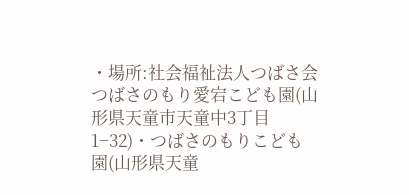・場所:社会福祉法人つばさ会 つばさのもり愛宕こども園(山形県天童市天童中3丁目1−32)・つばさのもりこども園(山形県天童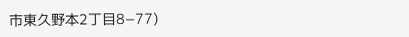市東久野本2丁目8−77)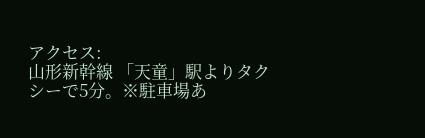アクセス:
山形新幹線 「天童」駅よりタクシーで5分。※駐車場あ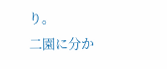り。
二園に分か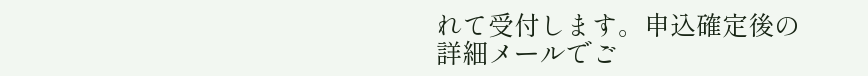れて受付します。申込確定後の詳細メールでご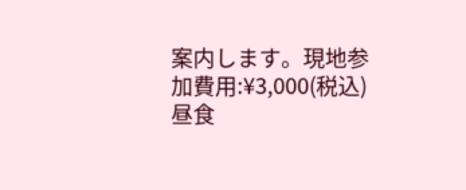案内します。現地参加費用:¥3,000(税込)昼食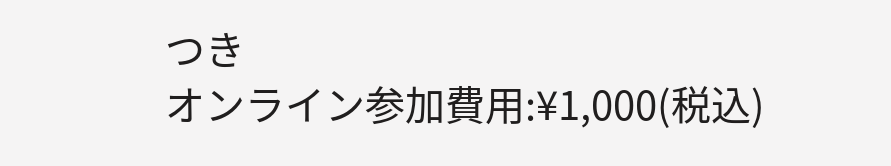つき
オンライン参加費用:¥1,000(税込)